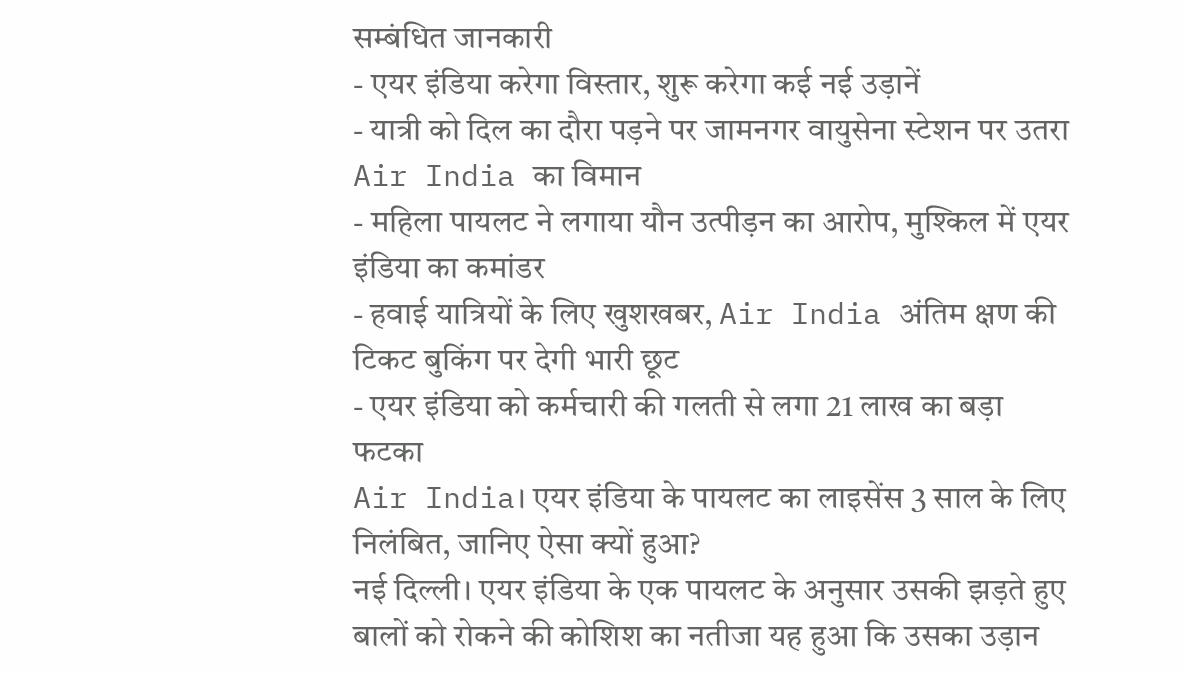सम्बंधित जानकारी
- एयर इंडिया करेगा विस्तार, शुरू करेगा कई नई उड़ानें
- यात्री को दिल का दौरा पड़ने पर जामनगर वायुसेना स्टेशन पर उतरा Air India का विमान
- महिला पायलट ने लगाया यौन उत्पीड़न का आरोप, मुश्किल में एयर इंडिया का कमांडर
- हवाई यात्रियों के लिए खुशखबर, Air India अंतिम क्षण की टिकट बुकिंग पर देगी भारी छूट
- एयर इंडिया को कर्मचारी की गलती से लगा 21 लाख का बड़ा फटका
Air India। एयर इंडिया के पायलट का लाइसेंस 3 साल के लिए निलंबित, जानिए ऐसा क्यों हुआ?
नई दिल्ली। एयर इंडिया के एक पायलट के अनुसार उसकी झड़ते हुए बालों को रोकने की कोशिश का नतीजा यह हुआ कि उसका उड़ान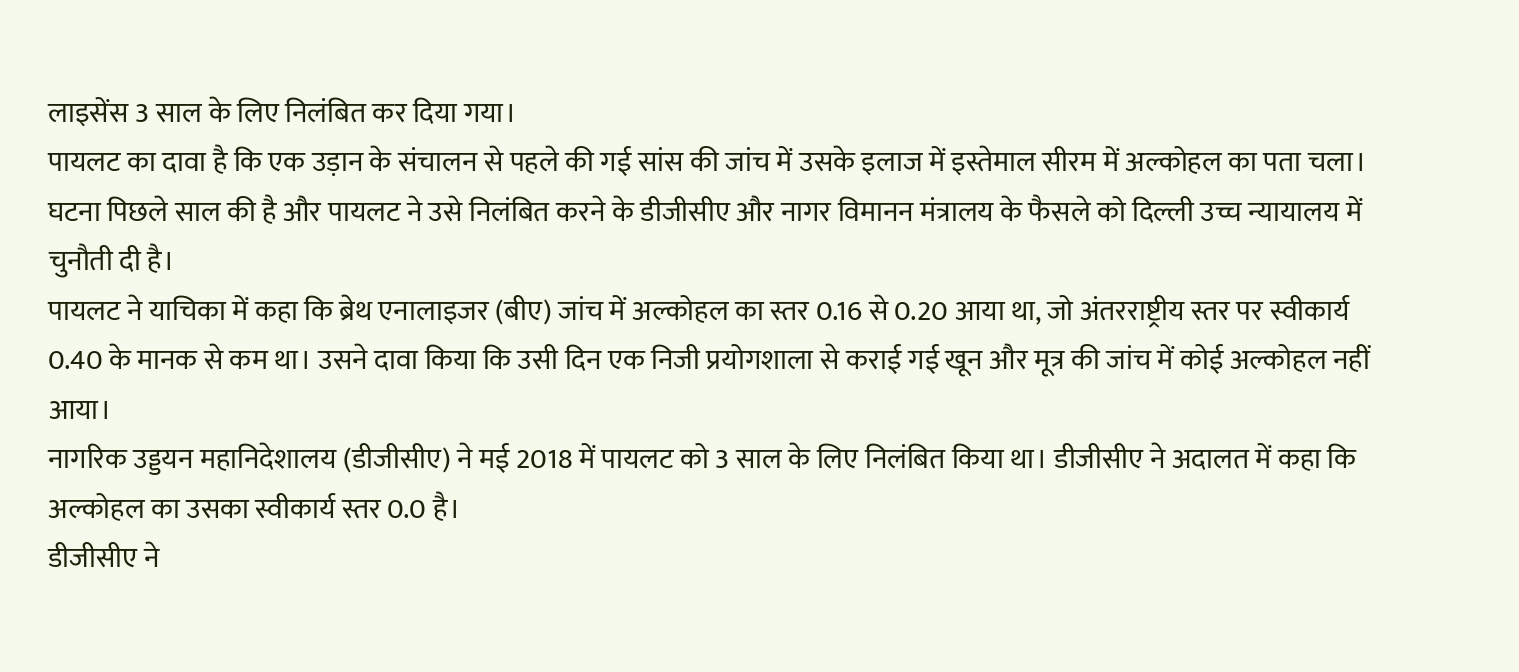लाइसेंस 3 साल के लिए निलंबित कर दिया गया।
पायलट का दावा है कि एक उड़ान के संचालन से पहले की गई सांस की जांच में उसके इलाज में इस्तेमाल सीरम में अल्कोहल का पता चला। घटना पिछले साल की है और पायलट ने उसे निलंबित करने के डीजीसीए और नागर विमानन मंत्रालय के फैसले को दिल्ली उच्च न्यायालय में चुनौती दी है।
पायलट ने याचिका में कहा कि ब्रेथ एनालाइजर (बीए) जांच में अल्कोहल का स्तर 0.16 से 0.20 आया था, जो अंतरराष्ट्रीय स्तर पर स्वीकार्य 0.40 के मानक से कम था। उसने दावा किया कि उसी दिन एक निजी प्रयोगशाला से कराई गई खून और मूत्र की जांच में कोई अल्कोहल नहीं आया।
नागरिक उड्डयन महानिदेशालय (डीजीसीए) ने मई 2018 में पायलट को 3 साल के लिए निलंबित किया था। डीजीसीए ने अदालत में कहा कि अल्कोहल का उसका स्वीकार्य स्तर 0.0 है।
डीजीसीए ने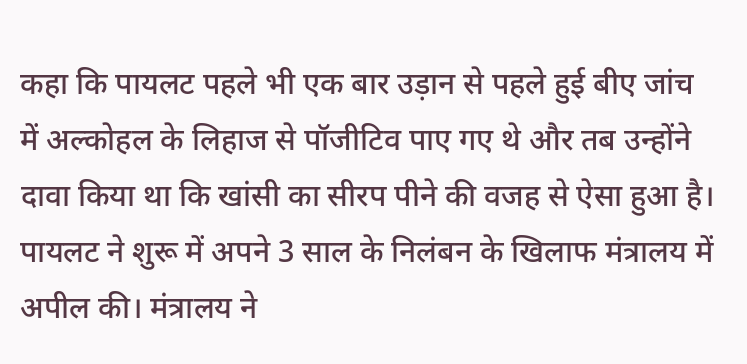कहा कि पायलट पहले भी एक बार उड़ान से पहले हुई बीए जांच में अल्कोहल के लिहाज से पॉजीटिव पाए गए थे और तब उन्होंने दावा किया था कि खांसी का सीरप पीने की वजह से ऐसा हुआ है। पायलट ने शुरू में अपने 3 साल के निलंबन के खिलाफ मंत्रालय में अपील की। मंत्रालय ने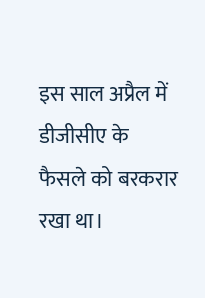इस साल अप्रैल में डीजीसीए के फैसले को बरकरार रखा था।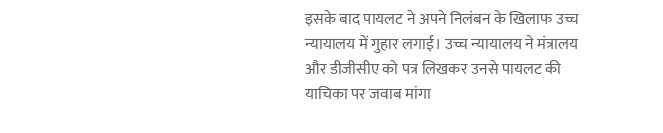इसके बाद पायलट ने अपने निलंबन के खिलाफ उच्च न्यायालय में गुहार लगाई। उच्च न्यायालय ने मंत्रालय और डीजीसीए को पत्र लिखकर उनसे पायलट की याचिका पर जवाब मांगा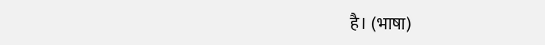है। (भाषा)